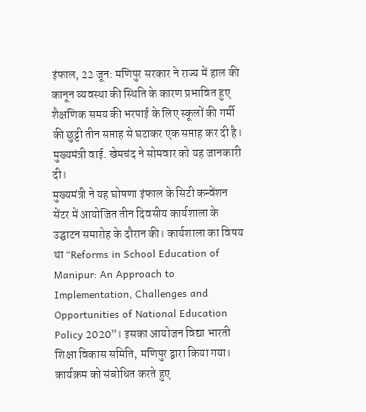इंफाल, 22 जून: मणिपुर सरकार ने राज्य में हाल की कानून व्यवस्था की स्थिति के कारण प्रभावित हुए शैक्षणिक समय की भरपाई के लिए स्कूलों की गर्मी की छुट्टी तीन सप्ताह से घटाकर एक सप्ताह कर दी है। मुख्यमंत्री वाई. खेमचंद ने सोमवार को यह जानकारी दी।
मुख्यमंत्री ने यह घोषणा इंफाल के सिटी कन्वेंशन सेंटर में आयोजित तीन दिवसीय कार्यशाला के उद्घाटन समारोह के दौरान की। कार्यशाला का विषय था “Reforms in School Education of Manipur: An Approach to Implementation, Challenges and Opportunities of National Education Policy 2020”। इसका आयोजन विद्या भारती शिक्षा विकास समिति, मणिपुर द्वारा किया गया।
कार्यक्रम को संबोधित करते हुए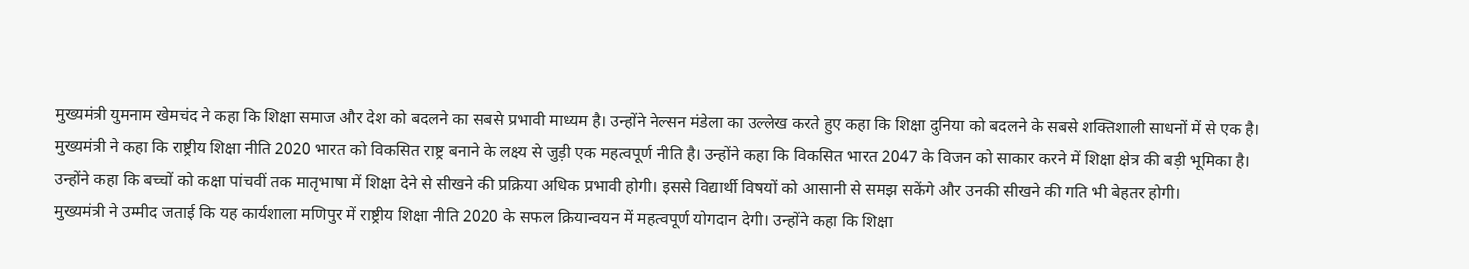मुख्यमंत्री युमनाम खेमचंद ने कहा कि शिक्षा समाज और देश को बदलने का सबसे प्रभावी माध्यम है। उन्होंने नेल्सन मंडेला का उल्लेख करते हुए कहा कि शिक्षा दुनिया को बदलने के सबसे शक्तिशाली साधनों में से एक है।
मुख्यमंत्री ने कहा कि राष्ट्रीय शिक्षा नीति 2020 भारत को विकसित राष्ट्र बनाने के लक्ष्य से जुड़ी एक महत्वपूर्ण नीति है। उन्होंने कहा कि विकसित भारत 2047 के विजन को साकार करने में शिक्षा क्षेत्र की बड़ी भूमिका है।
उन्होंने कहा कि बच्चों को कक्षा पांचवीं तक मातृभाषा में शिक्षा देने से सीखने की प्रक्रिया अधिक प्रभावी होगी। इससे विद्यार्थी विषयों को आसानी से समझ सकेंगे और उनकी सीखने की गति भी बेहतर होगी।
मुख्यमंत्री ने उम्मीद जताई कि यह कार्यशाला मणिपुर में राष्ट्रीय शिक्षा नीति 2020 के सफल क्रियान्वयन में महत्वपूर्ण योगदान देगी। उन्होंने कहा कि शिक्षा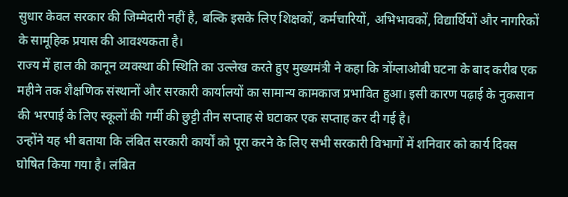सुधार केवल सरकार की जिम्मेदारी नहीं है, बल्कि इसके लिए शिक्षकों, कर्मचारियों, अभिभावकों, विद्यार्थियों और नागरिकों के सामूहिक प्रयास की आवश्यकता है।
राज्य में हाल की कानून व्यवस्था की स्थिति का उल्लेख करते हुए मुख्यमंत्री ने कहा कि त्रोंग्लाओबी घटना के बाद करीब एक महीने तक शैक्षणिक संस्थानों और सरकारी कार्यालयों का सामान्य कामकाज प्रभावित हुआ। इसी कारण पढ़ाई के नुकसान की भरपाई के लिए स्कूलों की गर्मी की छुट्टी तीन सप्ताह से घटाकर एक सप्ताह कर दी गई है।
उन्होंने यह भी बताया कि लंबित सरकारी कार्यों को पूरा करने के लिए सभी सरकारी विभागों में शनिवार को कार्य दिवस घोषित किया गया है। लंबित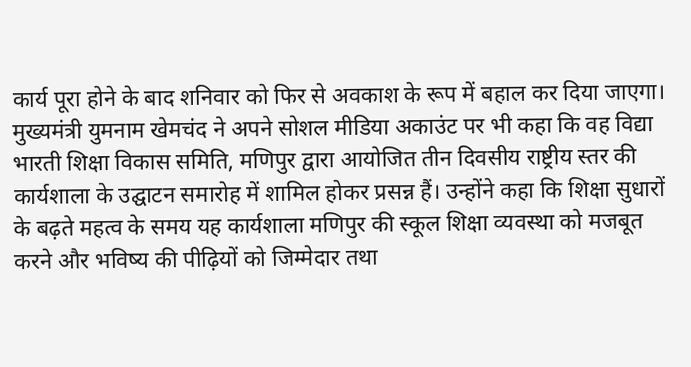कार्य पूरा होने के बाद शनिवार को फिर से अवकाश के रूप में बहाल कर दिया जाएगा।
मुख्यमंत्री युमनाम खेमचंद ने अपने सोशल मीडिया अकाउंट पर भी कहा कि वह विद्या भारती शिक्षा विकास समिति, मणिपुर द्वारा आयोजित तीन दिवसीय राष्ट्रीय स्तर की कार्यशाला के उद्घाटन समारोह में शामिल होकर प्रसन्न हैं। उन्होंने कहा कि शिक्षा सुधारों के बढ़ते महत्व के समय यह कार्यशाला मणिपुर की स्कूल शिक्षा व्यवस्था को मजबूत करने और भविष्य की पीढ़ियों को जिम्मेदार तथा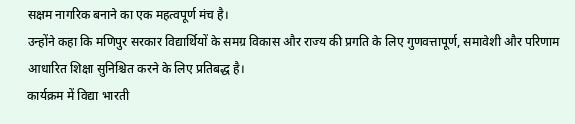सक्षम नागरिक बनाने का एक महत्वपूर्ण मंच है।
उन्होंने कहा कि मणिपुर सरकार विद्यार्थियों के समग्र विकास और राज्य की प्रगति के लिए गुणवत्तापूर्ण, समावेशी और परिणाम आधारित शिक्षा सुनिश्चित करने के लिए प्रतिबद्ध है।
कार्यक्रम में विद्या भारती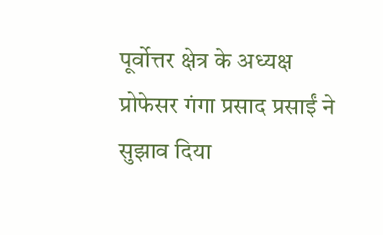पूर्वोत्तर क्षेत्र के अध्यक्ष प्रोफेसर गंगा प्रसाद प्रसाईं ने सुझाव दिया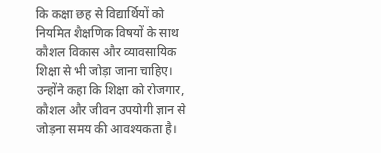कि कक्षा छह से विद्यार्थियों को नियमित शैक्षणिक विषयों के साथ कौशल विकास और व्यावसायिक शिक्षा से भी जोड़ा जाना चाहिए। उन्होंने कहा कि शिक्षा को रोजगार, कौशल और जीवन उपयोगी ज्ञान से जोड़ना समय की आवश्यकता है।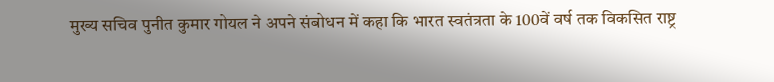मुख्य सचिव पुनीत कुमार गोयल ने अपने संबोधन में कहा कि भारत स्वतंत्रता के 100वें वर्ष तक विकसित राष्ट्र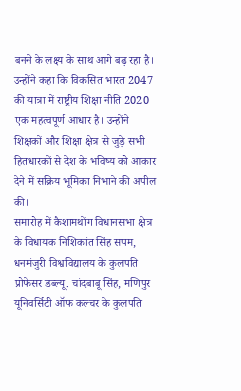बनने के लक्ष्य के साथ आगे बढ़ रहा है। उन्होंने कहा कि विकसित भारत 2047 की यात्रा में राष्ट्रीय शिक्षा नीति 2020 एक महत्वपूर्ण आधार है। उन्होंने शिक्षकों और शिक्षा क्षेत्र से जुड़े सभी हितधारकों से देश के भविष्य को आकार देने में सक्रिय भूमिका निभाने की अपील की।
समारोह में कैशामथोंग विधानसभा क्षेत्र के विधायक निशिकांत सिंह सपम, धनमंजुरी विश्वविद्यालय के कुलपति प्रोफेसर डब्ल्यू. चांदबाबू सिंह, मणिपुर यूनिवर्सिटी ऑफ कल्चर के कुलपति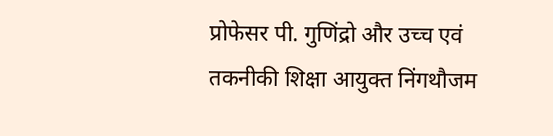प्रोफेसर पी. गुणिंद्रो और उच्च एवं तकनीकी शिक्षा आयुक्त निंगथौजम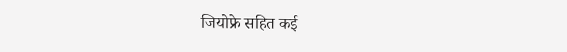जियोफ्रे सहित कई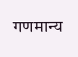गणमान्य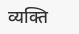व्यक्ति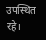उपस्थित रहे।